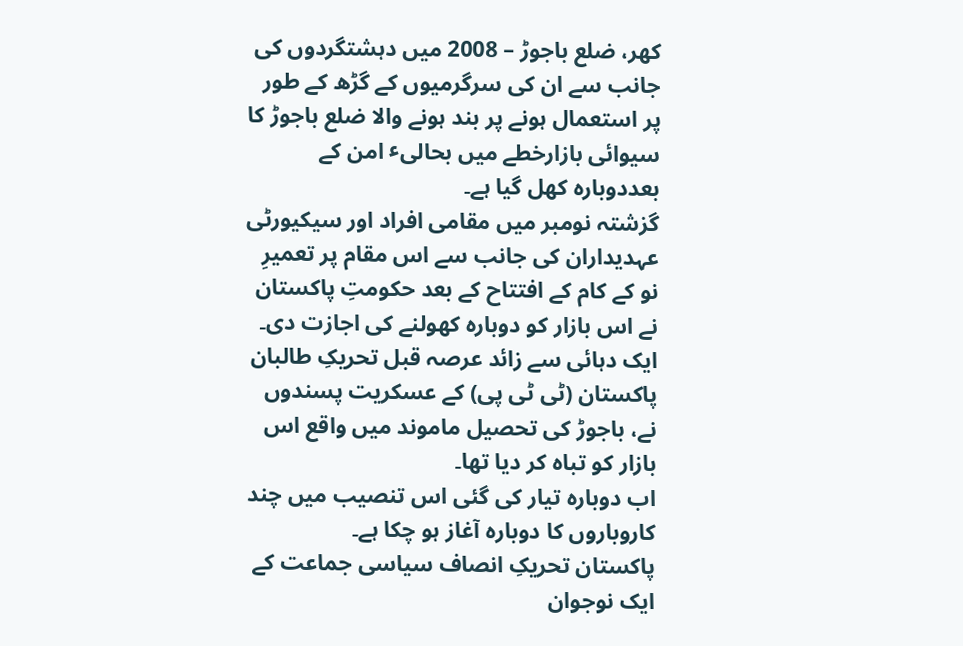کھر، ضلع باجوڑ – 2008 میں دہشتگردوں کی جانب سے ان کی سرگرمیوں کے گڑھ کے طور پر استعمال ہونے پر بند ہونے والا ضلع باجوڑ کا سیوائی بازارخطے میں بحالیٴ امن کے بعددوبارہ کھل گیا ہے۔
گزشتہ نومبر میں مقامی افراد اور سیکیورٹی عہدیداران کی جانب سے اس مقام پر تعمیرِ نو کے کام کے افتتاح کے بعد حکومتِ پاکستان نے اس بازار کو دوبارہ کھولنے کی اجازت دی۔
ایک دہائی سے زائد عرصہ قبل تحریکِ طالبان پاکستان (ٹی ٹی پی) کے عسکریت پسندوں نے، باجوڑ کی تحصیل ماموند میں واقع اس بازار کو تباہ کر دیا تھا۔
اب دوبارہ تیار کی گئی اس تنصیب میں چند کاروباروں کا دوبارہ آغاز ہو چکا ہے۔
پاکستان تحریکِ انصاف سیاسی جماعت کے ایک نوجوان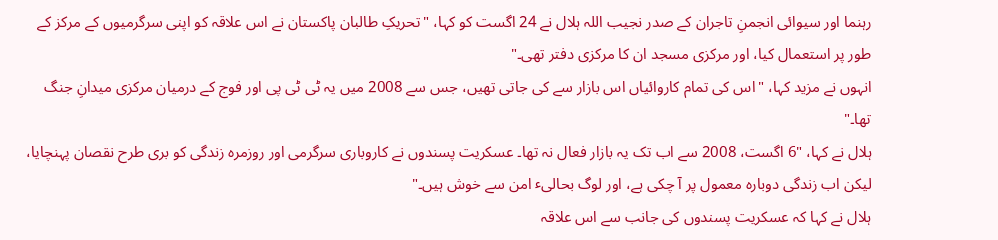رہنما اور سیوائی انجمنِ تاجران کے صدر نجیب اللہ ہلال نے 24 اگست کو کہا، "تحریکِ طالبان پاکستان نے اس علاقہ کو اپنی سرگرمیوں کے مرکز کے طور پر استعمال کیا، اور مرکزی مسجد ان کا مرکزی دفتر تھی۔"
انہوں نے مزید کہا، "اس کی تمام کاروائیاں اس بازار سے کی جاتی تھیں، جس سے 2008 میں یہ ٹی ٹی پی اور فوج کے درمیان مرکزی میدانِ جنگ تھا۔"
ہلال نے کہا، "6 اگست، 2008 سے اب تک یہ بازار فعال نہ تھا۔ عسکریت پسندوں نے کاروباری سرگرمی اور روزمرہ زندگی کو بری طرح نقصان پہنچایا، لیکن اب زندگی دوبارہ معمول پر آ چکی ہے، اور لوگ بحالیٴ امن سے خوش ہیں۔"
ہلال نے کہا کہ عسکریت پسندوں کی جانب سے اس علاقہ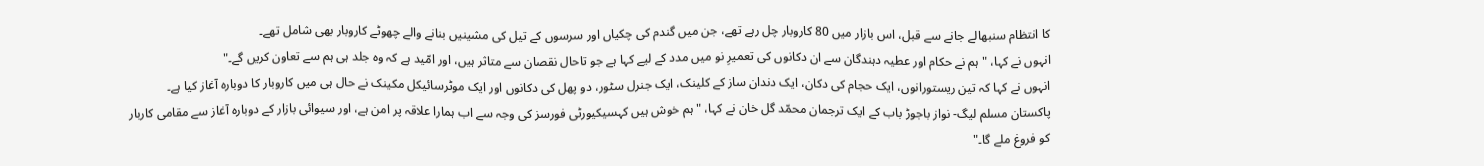کا انتظام سنبھالے جانے سے قبل، اس بازار میں 80 کاروبار چل رہے تھے، جن میں گندم کی چکیاں اور سرسوں کے تیل کی مشینیں بنانے والے چھوٹے کاروبار بھی شامل تھے۔
انہوں نے کہا، "ہم نے حکام اور عطیہ دہندگان سے ان دکانوں کی تعمیرِ نو میں مدد کے لیے کہا ہے جو تاحال نقصان سے متاثر ہیں، اور امّید ہے کہ وہ جلد ہی ہم سے تعاون کریں گے۔"
انہوں نے کہا کہ تین ریستورانوں، ایک حجام کی دکان، ایک دندان ساز کے کلینک، ایک جنرل سٹور، دو پھل کی دکانوں اور ایک موٹرسائیکل مکینک نے حال ہی میں کاروبار کا دوبارہ آغاز کیا ہے۔
پاکستان مسلم لیگ- نواز باجوڑ باب کے ایک ترجمان محمّد گل خان نے کہا، "ہم خوش ہیں کہسیکیورٹی فورسز کی وجہ سے اب ہمارا علاقہ پر امن ہے، اور سیوائی بازار کے دوبارہ آغاز سے مقامی کاربار کو فروغ ملے گا۔"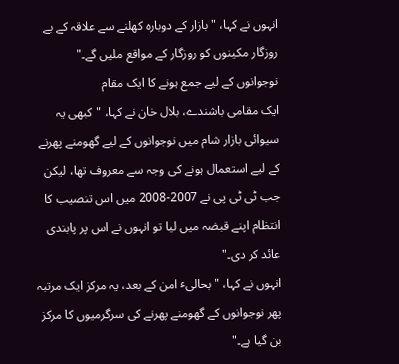انہوں نے کہا، "بازار کے دوبارہ کھلنے سے علاقہ کے بے روزگار مکینوں کو روزگار کے مواقع ملیں گے۔"
نوجوانوں کے لیے جمع ہونے کا ایک مقام
ایک مقامی باشندے، بلال خان نے کہا، "کبھی یہ سیوائی بازار شام میں نوجوانوں کے لیے گھومنے پھرنے کے لیے استعمال ہونے کی وجہ سے معروف تھا، لیکن جب ٹی ٹی پی نے 2007-2008 میں اس تنصیب کا انتظام اپنے قبضہ میں لیا تو انہوں نے اس پر پابندی عائد کر دی۔"
انہوں نے کہا، "بحالیٴ امن کے بعد، یہ مرکز ایک مرتبہ پھر نوجوانوں کے گھومنے پھرنے کی سرگرمیوں کا مرکز بن گیا ہے۔"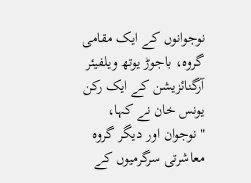نوجوانوں کے ایک مقامی گروہ، باجوڑ یوتھ ویلفیئر آرگنائزیشن کے ایک رکن یونس خان نے کہا، "نوجوان اور دیگر گروہ معاشرتی سرگرمیوں کے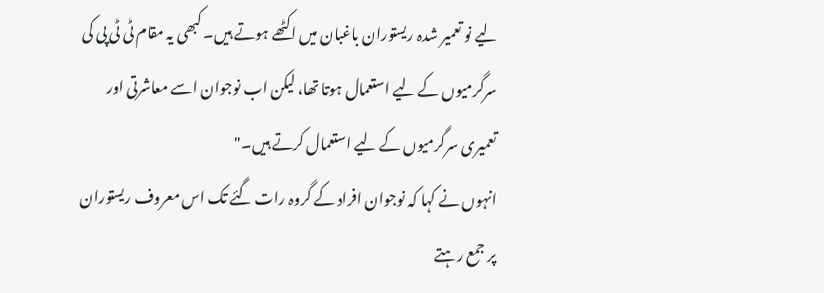لیے نو تعمیر شدہ ریستوران باغبان میں اکٹھے ہوتے ہیں۔ کبھی یہ مقام ٹی ٹی پی کی سرگرمیوں کے لیے استعمال ہوتا تھا، لیکن اب نوجوان اسے معاشرتی اور تعمیری سرگرمیوں کے لیے استعمال کرتے ہیں۔"
انہوں نے کہا کہ نوجوان افراد کے گروہ رات گئے تک اس معروف ریستوران پر جمع رہتے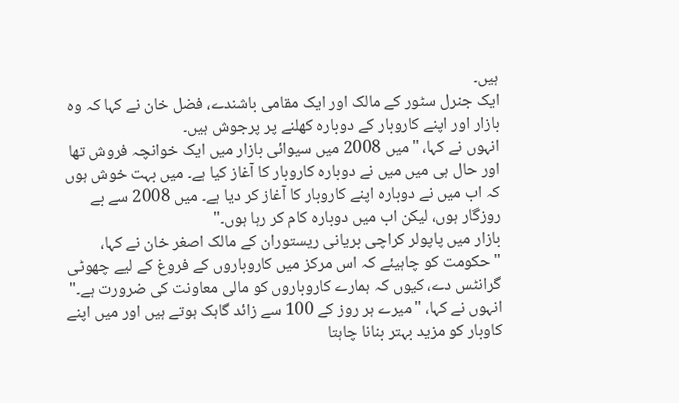ہیں۔
ایک جنرل سٹور کے مالک اور ایک مقامی باشندے، فضل خان نے کہا کہ وہ بازار اور اپنے کاروبار کے دوبارہ کھلنے پر پرجوش ہیں۔
انہوں نے کہا، "میں 2008 میں سیوائی بازار میں ایک خوانچہ فروش تھا اور حال ہی میں میں نے دوبارہ کاروبار کا آغاز کیا ہے۔ میں بہت خوش ہوں کہ اب میں نے دوبارہ اپنے کاروبار کا آغاز کر دیا ہے۔ میں 2008 سے بے روزگار ہوں، لیکن اب میں دوبارہ کام کر رہا ہوں۔"
بازار میں پاپولر کراچی بریانی ریستوران کے مالک اصغر خان نے کہا، "حکومت کو چاہیئے کہ اس مرکز میں کاروباروں کے فروغ کے لیے چھوٹی گرانٹس دے، کیوں کہ ہمارے کاروباروں کو مالی معاونت کی ضرورت ہے۔"
انہوں نے کہا، "میرے ہر روز کے 100 سے زائد گاہک ہوتے ہیں اور میں اپنے کاوبار کو مزید بہتر بنانا چاہتا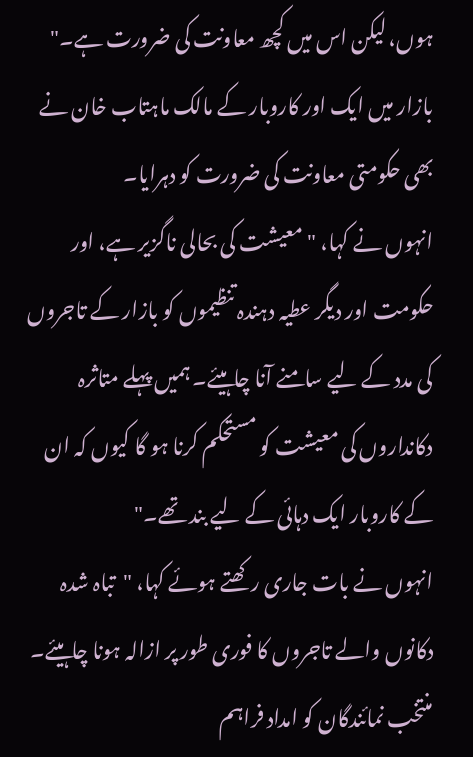ہوں، لیکن اس میں کچھ معاونت کی ضرورت ہے۔"
بازار میں ایک اور کاروبار کے مالک ماہتاب خان نے بھی حکومتی معاونت کی ضرورت کو دہرایا۔
انہوں نے کہا، "معیشت کی بحالی ناگزیر ہے، اور حکومت اور دیگر عطیہ دہندہ تنظیموں کو بازار کے تاجروں کی مدد کے لیے سامنے آنا چاہیئے۔ ہمیں پہلے متاثرہ دکانداروں کی معیشت کو مستحکم کرنا ہو گا کیوں کہ ان کے کاروبار ایک دہائی کے لیے بند تھے۔"
انہوں نے بات جاری رکھتے ہوئے کہا، "تباہ شدہ دکانوں والے تاجروں کا فوری طور پر ازالہ ہونا چاہیئے۔ منتخب نمائندگان کو امداد فراہم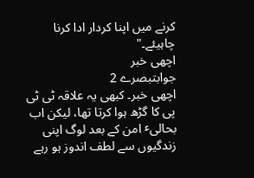کرنے میں اپنا کردار ادا کرنا چاہیئے۔"
اچھی خبر
جوابتبصرے 2
اچھی خبر۔ کبھی یہ علاقہ ٹی ٹی پی کا گڑھ ہوا کرتا تھا، لیکن اب بحالیٴ امن کے بعد لوگ اپنی زندگیوں سے لطف اندوز ہو رہے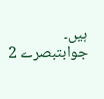ہیں۔
جوابتبصرے 2